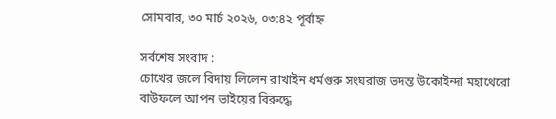সোমবার, ৩০ মার্চ ২০২৬, ০৩:৪২ পূর্বাহ্ন

সর্বশেষ সংবাদ :
চোখের জলে বিদায় লিলেন রাখাইন ধর্মগুরু সংঘরাজ ভদন্ত উকোইন্দা মহাথেরো বাউফলে আপন ভাইয়ের বিরুদ্ধে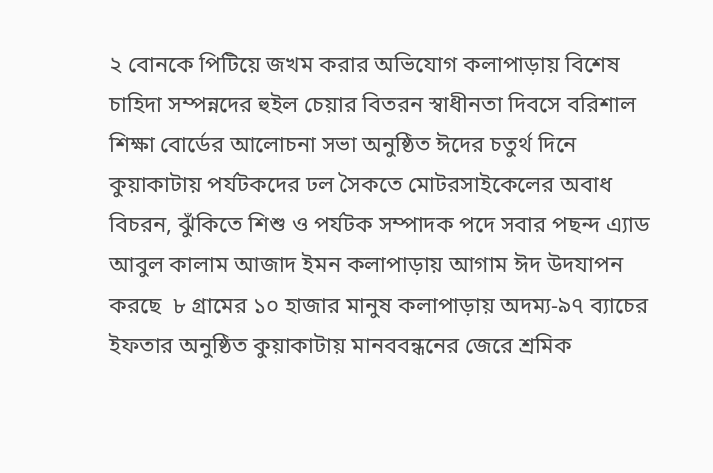২ বোনকে পিটিয়ে জখম করার অভিযোগ কলাপাড়ায় বিশেষ চাহিদা সম্পন্নদের হুইল চেয়ার বিতরন স্বাধীনতা দিবসে বরিশাল শিক্ষা বোর্ডের আলোচনা সভা অনুষ্ঠিত ঈদের চতুর্থ দিনে কুয়াকাটায় পর্যটকদের ঢল সৈকতে মোটরসাইকেলের অবাধ বিচরন, ঝুঁকিতে শিশু ও পর্যটক সম্পাদক পদে সবার পছন্দ এ্যাড আবুল কালাম আজাদ ইমন কলাপাড়ায় আগাম ঈদ উদযাপন করছে  ৮ গ্রামের ১০ হাজার মানুষ কলাপাড়ায় অদম্য-৯৭ ব্যাচের ইফতার অনুষ্ঠিত কুয়াকাটায় মানববন্ধনের জেরে শ্রমিক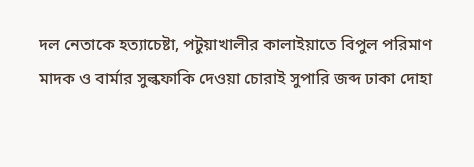দল নেতাকে হত্যাচেষ্টা, পটুয়াখালীর কালাইয়াতে বিপুল পরিমাণ মাদক ও বার্মার সুল্কফাকি দেওয়া চোরাই সুপারি জব্দ ঢাকা দোহা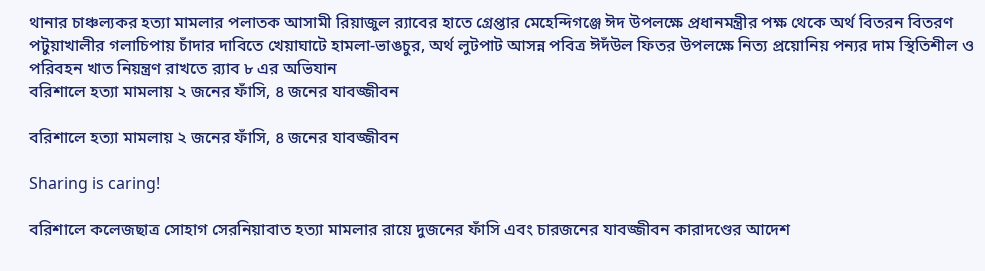থানার চাঞ্চল্যকর হত্যা মামলার পলাতক আসামী রিয়াজুল র‌্যাবের হাতে গ্রেপ্তার মেহেন্দিগঞ্জে ঈদ উপলক্ষে প্রধানমন্ত্রীর পক্ষ থেকে অর্থ বিতরন বিতরণ পটুয়াখালীর গলাচিপায় চাঁদার দাবিতে খেয়াঘাটে হামলা-ভাঙচুর, অর্থ লুটপাট আসন্ন পবিত্র ঈদঁউল ফিতর উপলক্ষে নিত্য প্রয়োনিয় পন্যর দাম স্থিতিশীল ও পরিবহন খাত নিয়ন্ত্রণ রাখতে র‌্যাব ৮ এর অভিযান
বরিশালে হত্যা মামলায় ২ জনের ফাঁসি, ৪ জনের যাবজ্জীবন

বরিশালে হত্যা মামলায় ২ জনের ফাঁসি, ৪ জনের যাবজ্জীবন

Sharing is caring!

বরিশালে কলেজছাত্র সোহাগ সেরনিয়াবাত হত্যা মামলার রায়ে দুজনের ফাঁসি এবং চারজনের যাবজ্জীবন কারাদণ্ডের আদেশ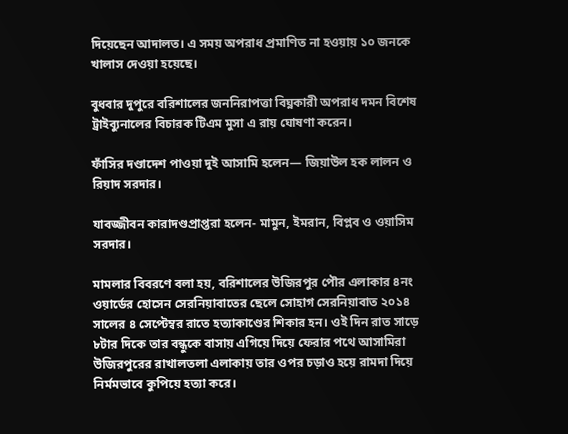দিয়েছেন আদালত। এ সময় অপরাধ প্রমাণিত না হওয়ায় ১০ জনকে খালাস দেওয়া হয়েছে।

বুধবার দুপুরে বরিশালের জননিরাপত্তা বিঘ্নকারী অপরাধ দমন বিশেষ ট্রাইব্যুনালের বিচারক টিএম মুসা এ রায় ঘোষণা করেন।

ফাঁসির দণ্ডাদেশ পাওয়া দুই আসামি হলেন— জিয়াউল হক লালন ও রিয়াদ সরদার।

যাবজ্জীবন কারাদণ্ডপ্রাপ্তরা হলেন- মামুন, ইমরান, বিপ্লব ও ওয়াসিম সরদার।

মামলার বিবরণে বলা হয়, বরিশালের উজিরপুর পৌর এলাকার ৪নং ওয়ার্ডের হোসেন সেরনিয়াবাতের ছেলে সোহাগ সেরনিয়াবাত ২০১৪ সালের ৪ সেপ্টেম্বর রাতে হত্যাকাণ্ডের শিকার হন। ওই দিন রাত সাড়ে ৮টার দিকে তার বন্ধুকে বাসায় এগিয়ে দিয়ে ফেরার পথে আসামিরা উজিরপুরের রাখালতলা এলাকায় তার ওপর চড়াও হয়ে রামদা দিয়ে নির্মমভাবে কুপিয়ে হত্যা করে।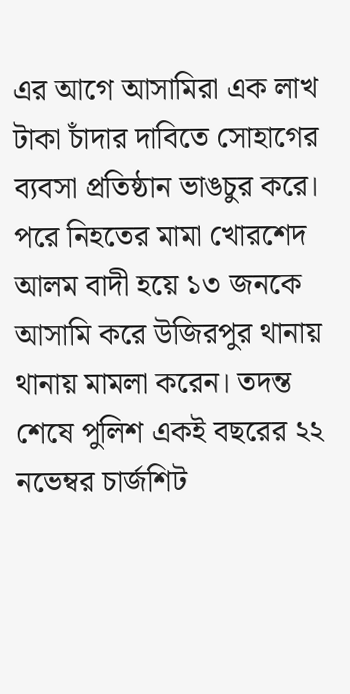এর আগে আসামিরা এক লাখ টাকা চাঁদার দাবিতে সোহাগের ব্যবসা প্রতিষ্ঠান ভাঙচুর করে। পরে নিহতের মামা খোরশেদ আলম বাদী হয়ে ১৩ জনকে আসামি করে উজিরপুর থানায় থানায় মামলা করেন। তদন্ত শেষে পুলিশ একই বছরের ২২ নভেম্বর চার্জশিট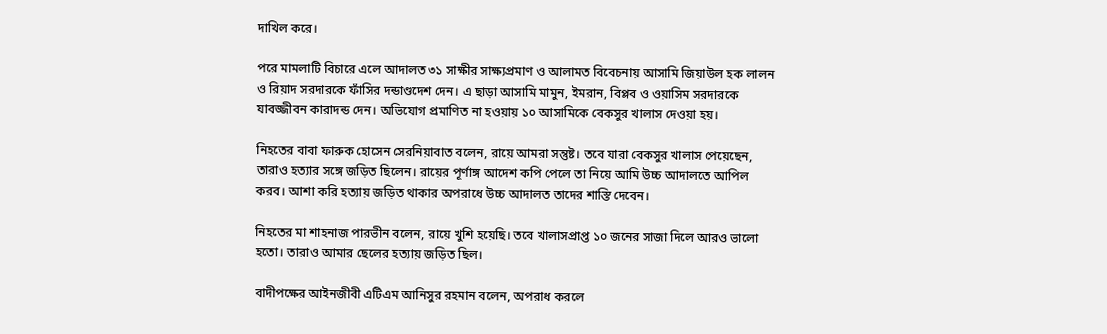দাখিল করে।

পরে মামলাটি বিচারে এলে আদালত ৩১ সাক্ষীর সাক্ষ্যপ্রমাণ ও আলামত বিবেচনায় আসামি জিয়াউল হক লালন ও রিয়াদ সরদারকে ফাঁসির দন্ডাণ্ডদেশ দেন। এ ছাড়া আসামি মামুন, ইমরান, বিপ্লব ও ওয়াসিম সরদারকে যাবজ্জীবন কারাদন্ড দেন। অভিযোগ প্রমাণিত না হওয়ায় ১০ আসামিকে বেকসুর খালাস দেওয়া হয়।

নিহতের বাবা ফারুক হোসেন সেরনিয়াবাত বলেন, রায়ে আমরা সন্তুষ্ট। তবে যারা বেকসুর খালাস পেয়েছেন, তারাও হত্যার সঙ্গে জড়িত ছিলেন। রায়ের পূর্ণাঙ্গ আদেশ কপি পেলে তা নিয়ে আমি উচ্চ আদালতে আপিল করব। আশা করি হত্যায় জড়িত থাকার অপরাধে উচ্চ আদালত তাদের শাস্তি দেবেন।

নিহতের মা শাহনাজ পারভীন বলেন, রায়ে খুশি হয়েছি। তবে খালাসপ্রাপ্ত ১০ জনের সাজা দিলে আরও ভালো হতো। তারাও আমার ছেলের হত্যায় জড়িত ছিল।

বাদীপক্ষের আইনজীবী এটিএম আনিসুর রহমান বলেন, অপরাধ করলে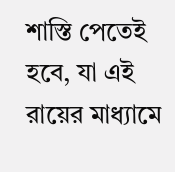শাস্তি পেতেই হবে, যা এই রায়ের মাধ্যামে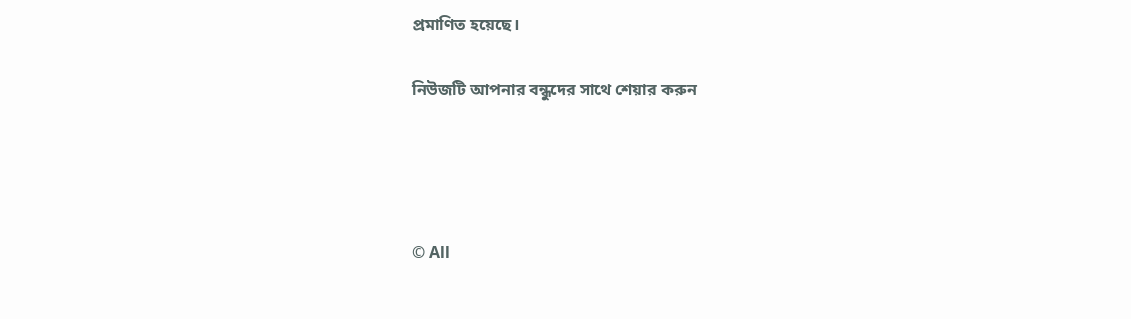প্রমাণিত হয়েছে।

নিউজটি আপনার বন্ধুদের সাথে শেয়ার করুন




© All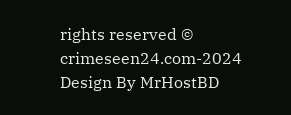rights reserved © crimeseen24.com-2024
Design By MrHostBD